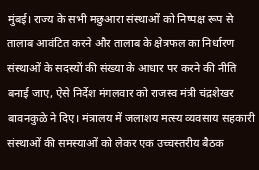मुंबई। राज्य के सभी मछुआरा संस्थाओं को निष्पक्ष रूप से तालाब आवंटित करने और तालाब के क्षेत्रफल का निर्धारण संस्थाओं के सदस्यों की संख्या के आधार पर करने की नीति बनाई जाए, ऐसे निर्देश मंगलवार को राजस्व मंत्री चंद्रशेखर बावनकुळे ने दिए। मंत्रालय में जलाशय मत्स्य व्यवसाय सहकारी संस्थाओं की समस्याओं को लेकर एक उच्चस्तरीय बैठक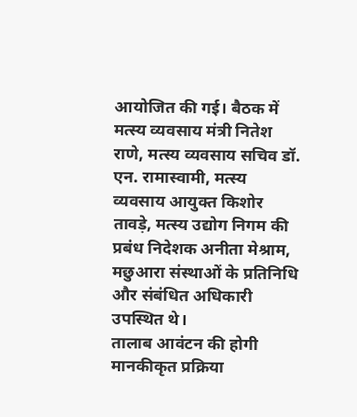आयोजित की गई। बैठक में मत्स्य व्यवसाय मंत्री नितेश राणे, मत्स्य व्यवसाय सचिव डॉ. एन. रामास्वामी, मत्स्य व्यवसाय आयुक्त किशोर तावड़े, मत्स्य उद्योग निगम की प्रबंध निदेशक अनीता मेश्राम, मछुआरा संस्थाओं के प्रतिनिधि और संबंधित अधिकारी उपस्थित थे।
तालाब आवंटन की होगी मानकीकृत प्रक्रिया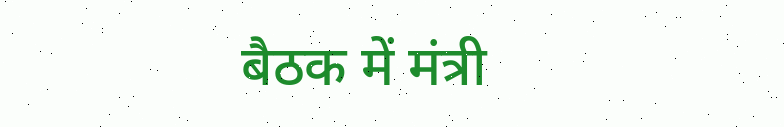बैठक में मंत्री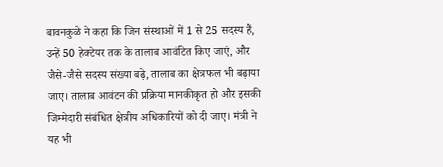बावनकुळे ने कहा कि जिन संस्थाओं में 1 से 25 सदस्य हैं, उन्हें 50 हेक्टेयर तक के तालाब आवंटित किए जाएं, और जैसे-जैसे सदस्य संख्या बढ़े, तालाब का क्षेत्रफल भी बढ़ाया जाए। तालाब आवंटन की प्रक्रिया मानकीकृत हो और इसकी जिम्मेदारी संबंधित क्षेत्रीय अधिकारियों को दी जाए। मंत्री ने यह भी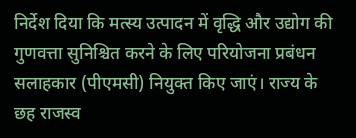निर्देश दिया कि मत्स्य उत्पादन में वृद्धि और उद्योग की गुणवत्ता सुनिश्चित करने के लिए परियोजना प्रबंधन सलाहकार (पीएमसी) नियुक्त किए जाएं। राज्य के छह राजस्व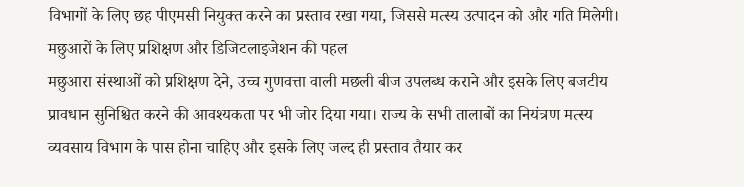विभागों के लिए छह पीएमसी नियुक्त करने का प्रस्ताव रखा गया, जिससे मत्स्य उत्पादन को और गति मिलेगी।
मछुआरों के लिए प्रशिक्षण और डिजिटलाइजेशन की पहल
मछुआरा संस्थाओं को प्रशिक्षण देने, उच्च गुणवत्ता वाली मछली बीज उपलब्ध कराने और इसके लिए बजटीय प्रावधान सुनिश्चित करने की आवश्यकता पर भी जोर दिया गया। राज्य के सभी तालाबों का नियंत्रण मत्स्य व्यवसाय विभाग के पास होना चाहिए और इसके लिए जल्द ही प्रस्ताव तैयार कर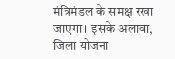मंत्रिमंडल के समक्ष रखा जाएगा। इसके अलावा, जिला योजना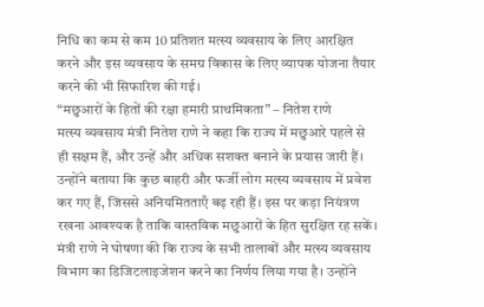निधि का कम से कम 10 प्रतिशत मत्स्य व्यवसाय के लिए आरक्षित करने और इस व्यवसाय के समग्र विकास के लिए व्यापक योजना तैयार करने की भी सिफारिश की गई।
“मछुआरों के हितों की रक्षा हमारी प्राथमिकता” – नितेश राणे
मत्स्य व्यवसाय मंत्री नितेश राणे ने कहा कि राज्य में मछुआरे पहले से ही सक्षम हैं, और उन्हें और अधिक सशक्त बनाने के प्रयास जारी हैं। उन्होंने बताया कि कुछ बाहरी और फर्जी लोग मत्स्य व्यवसाय में प्रवेश कर गए हैं, जिससे अनियमितताएँ बढ़ रही हैं। इस पर कड़ा नियंत्रण रखना आवश्यक है ताकि वास्तविक मछुआरों के हित सुरक्षित रह सकें। मंत्री राणे ने घोषणा की कि राज्य के सभी तालाबों और मत्स्य व्यवसाय विभाग का डिजिटलाइजेशन करने का निर्णय लिया गया है। उन्होंने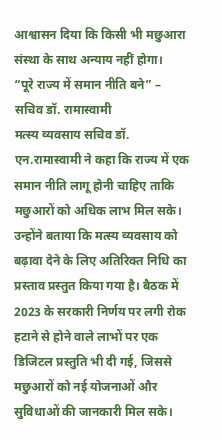आश्वासन दिया कि किसी भी मछुआरा संस्था के साथ अन्याय नहीं होगा।
“पूरे राज्य में समान नीति बने” – सचिव डॉ. रामास्वामी
मत्स्य व्यवसाय सचिव डॉ. एन.रामास्वामी ने कहा कि राज्य में एक समान नीति लागू होनी चाहिए ताकि मछुआरों को अधिक लाभ मिल सके। उन्होंने बताया कि मत्स्य व्यवसाय को बढ़ावा देने के लिए अतिरिक्त निधि का प्रस्ताव प्रस्तुत किया गया है। बैठक में 2023 के सरकारी निर्णय पर लगी रोक हटाने से होने वाले लाभों पर एक डिजिटल प्रस्तुति भी दी गई, जिससे मछुआरों को नई योजनाओं और सुविधाओं की जानकारी मिल सके।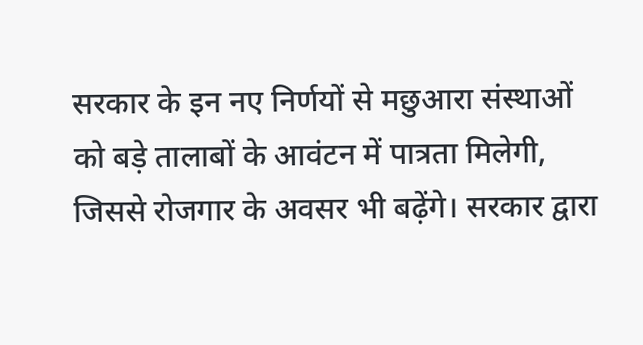सरकार के इन नए निर्णयों से मछुआरा संस्थाओं को बड़े तालाबों के आवंटन में पात्रता मिलेगी, जिससे रोजगार के अवसर भी बढ़ेंगे। सरकार द्वारा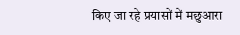किए जा रहे प्रयासों में मछुआरा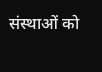संस्थाओं को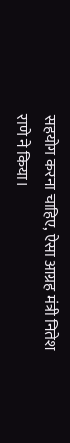सहयोग करना चाहिए, ऐसा आग्रह मंत्री नितेश राणे ने किया।